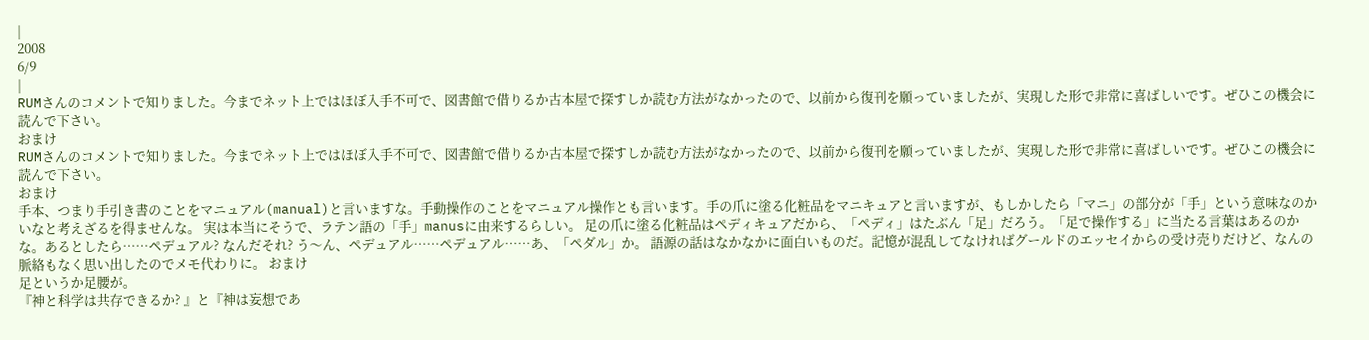|
2008
6/9
|
RUMさんのコメントで知りました。今までネット上ではほぼ入手不可で、図書館で借りるか古本屋で探すしか読む方法がなかったので、以前から復刊を願っていましたが、実現した形で非常に喜ばしいです。ぜひこの機会に読んで下さい。
おまけ
RUMさんのコメントで知りました。今までネット上ではほぼ入手不可で、図書館で借りるか古本屋で探すしか読む方法がなかったので、以前から復刊を願っていましたが、実現した形で非常に喜ばしいです。ぜひこの機会に読んで下さい。
おまけ
手本、つまり手引き書のことをマニュアル(manual)と言いますな。手動操作のことをマニュアル操作とも言います。手の爪に塗る化粧品をマニキュアと言いますが、もしかしたら「マニ」の部分が「手」という意味なのかいなと考えざるを得ませんな。 実は本当にそうで、ラテン語の「手」manusに由来するらしい。 足の爪に塗る化粧品はペディキュアだから、「ペディ」はたぶん「足」だろう。「足で操作する」に当たる言葉はあるのかな。あるとしたら……ペデュアル? なんだそれ? う〜ん、ペデュアル……ペデュアル……あ、「ペダル」か。 語源の話はなかなかに面白いものだ。記憶が混乱してなければグールドのエッセイからの受け売りだけど、なんの脈絡もなく思い出したのでメモ代わりに。 おまけ
足というか足腰が。
『神と科学は共存できるか? 』と『神は妄想であ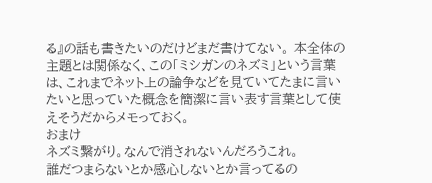る』の話も書きたいのだけどまだ書けてない。 本全体の主題とは関係なく、この「ミシガンのネズミ」という言葉は、これまでネット上の論争などを見ていてたまに言いたいと思っていた概念を簡潔に言い表す言葉として使えそうだからメモっておく。
おまけ
ネズミ繋がり。なんで消されないんだろうこれ。
誰だつまらないとか感心しないとか言ってるの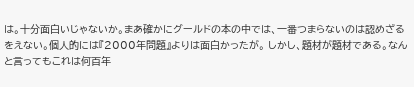は。十分面白いじゃないか。まあ確かにグールドの本の中では、一番つまらないのは認めざるをえない。個人的には『2000年問題』よりは面白かったが。 しかし、題材が題材である。なんと言ってもこれは何百年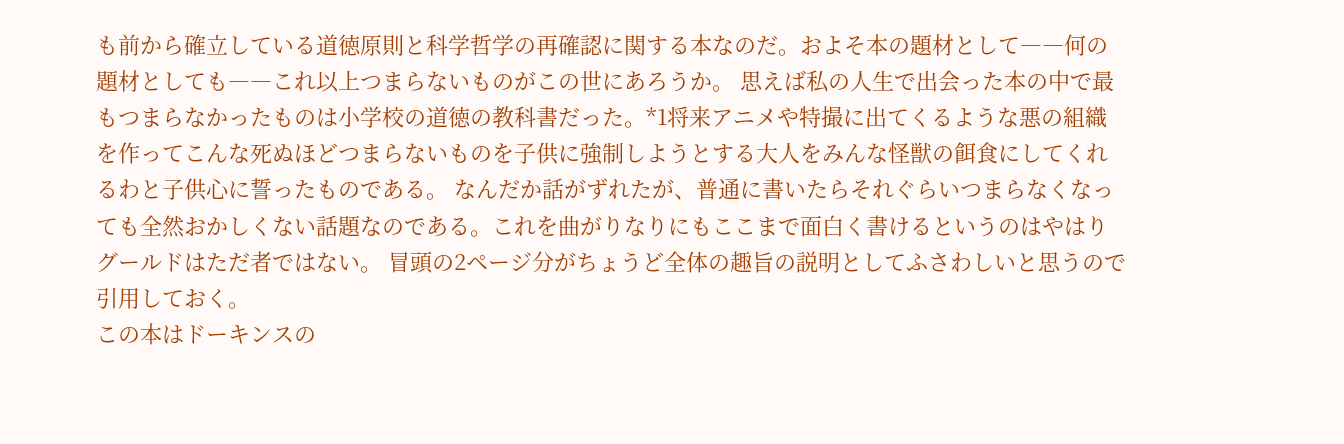も前から確立している道徳原則と科学哲学の再確認に関する本なのだ。およそ本の題材として――何の題材としても――これ以上つまらないものがこの世にあろうか。 思えば私の人生で出会った本の中で最もつまらなかったものは小学校の道徳の教科書だった。*1将来アニメや特撮に出てくるような悪の組織を作ってこんな死ぬほどつまらないものを子供に強制しようとする大人をみんな怪獣の餌食にしてくれるわと子供心に誓ったものである。 なんだか話がずれたが、普通に書いたらそれぐらいつまらなくなっても全然おかしくない話題なのである。これを曲がりなりにもここまで面白く書けるというのはやはりグールドはただ者ではない。 冒頭の2ページ分がちょうど全体の趣旨の説明としてふさわしいと思うので引用しておく。
この本はドーキンスの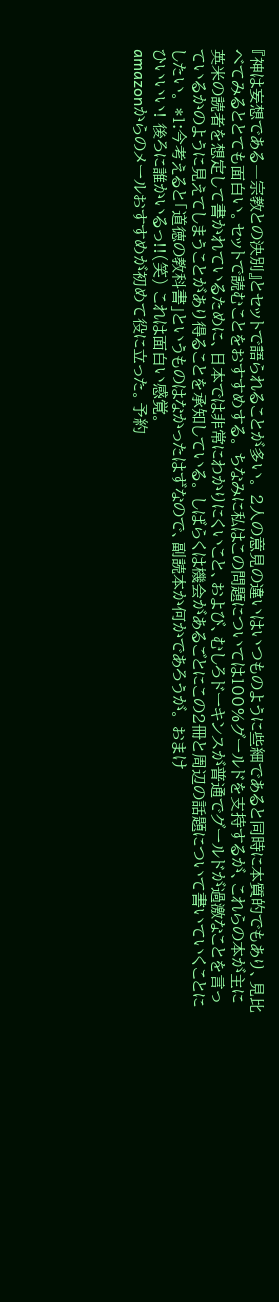『神は妄想である―宗教との決別』とセットで語られることが多い。 2人の意見の違いはいつものように些細であると同時に本質的でもあり、見比べてみるととても面白い。セットで読むことをおすすめする。 ちなみに私はこの問題については100%グールドを支持するが、これらの本が主に英米の読者を想定して書かれているために、日本では非常にわかりにくいこと、および、むしろドーキンスが普通でグールドが過激なことを言っているかのように見えてしまうことがあり得ることを承知している。 しばらくは機会があるごとにこの2冊と周辺の話題について書いていくことにしたい。 *1:今考えると「道徳の教科書」というものはなかったはずなので、副読本か何かであろうが。 おまけ
ひいいい! 後ろに誰かいるっ!!(笑) これは面白い感覚。
amazonからのメールおすすめが初めて役に立った。予約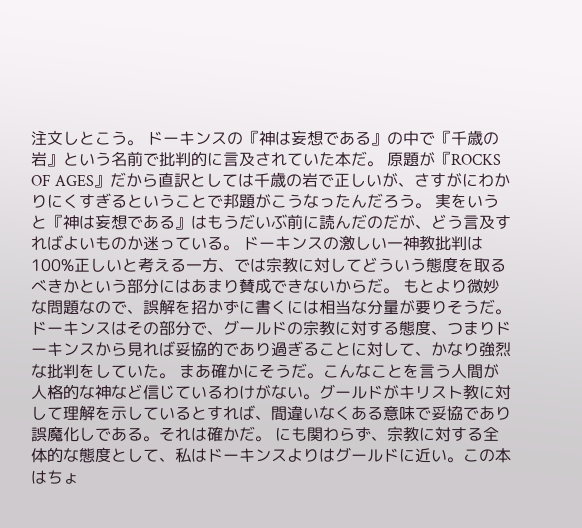注文しとこう。 ドーキンスの『神は妄想である』の中で『千歳の岩』という名前で批判的に言及されていた本だ。 原題が『ROCKS OF AGES』だから直訳としては千歳の岩で正しいが、さすがにわかりにくすぎるということで邦題がこうなったんだろう。 実をいうと『神は妄想である』はもうだいぶ前に読んだのだが、どう言及すればよいものか迷っている。 ドーキンスの激しい一神教批判は100%正しいと考える一方、では宗教に対してどういう態度を取るべきかという部分にはあまり賛成できないからだ。 もとより微妙な問題なので、誤解を招かずに書くには相当な分量が要りそうだ。 ドーキンスはその部分で、グールドの宗教に対する態度、つまりドーキンスから見れば妥協的であり過ぎることに対して、かなり強烈な批判をしていた。 まあ確かにそうだ。こんなことを言う人間が人格的な神など信じているわけがない。グールドがキリスト教に対して理解を示しているとすれば、間違いなくある意味で妥協であり誤魔化しである。それは確かだ。 にも関わらず、宗教に対する全体的な態度として、私はドーキンスよりはグールドに近い。この本はちょ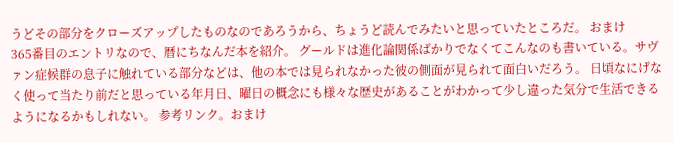うどその部分をクローズアップしたものなのであろうから、ちょうど読んでみたいと思っていたところだ。 おまけ
365番目のエントリなので、暦にちなんだ本を紹介。 グールドは進化論関係ばかりでなくてこんなのも書いている。サヴァン症候群の息子に触れている部分などは、他の本では見られなかった彼の側面が見られて面白いだろう。 日頃なにげなく使って当たり前だと思っている年月日、曜日の概念にも様々な歴史があることがわかって少し違った気分で生活できるようになるかもしれない。 参考リンク。おまけ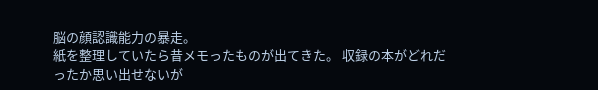脳の顔認識能力の暴走。
紙を整理していたら昔メモったものが出てきた。 収録の本がどれだったか思い出せないが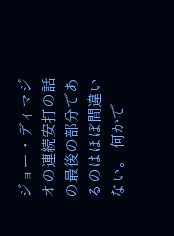ジョー・ディマジオの連続安打の話の最後の部分であるのはほぼ間違いない。 何かで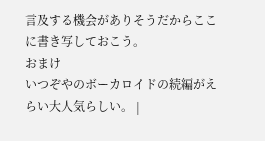言及する機会がありそうだからここに書き写しておこう。
おまけ
いつぞやのボーカロイドの続編がえらい大人気らしい。 |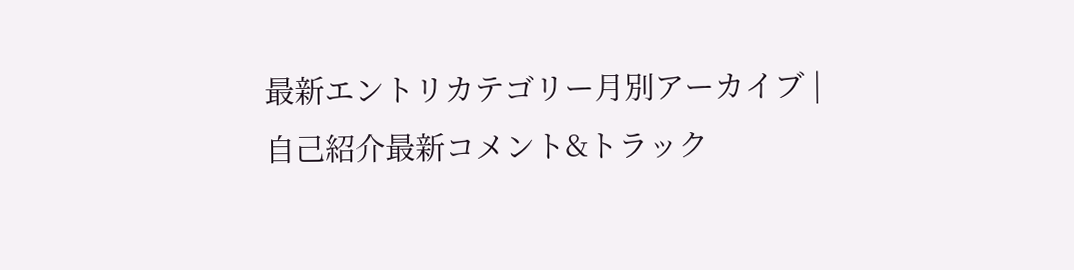最新エントリカテゴリー月別アーカイブ |
自己紹介最新コメント&トラック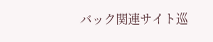バック関連サイト巡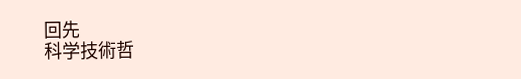回先
科学技術哲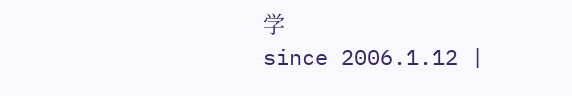学
since 2006.1.12 |